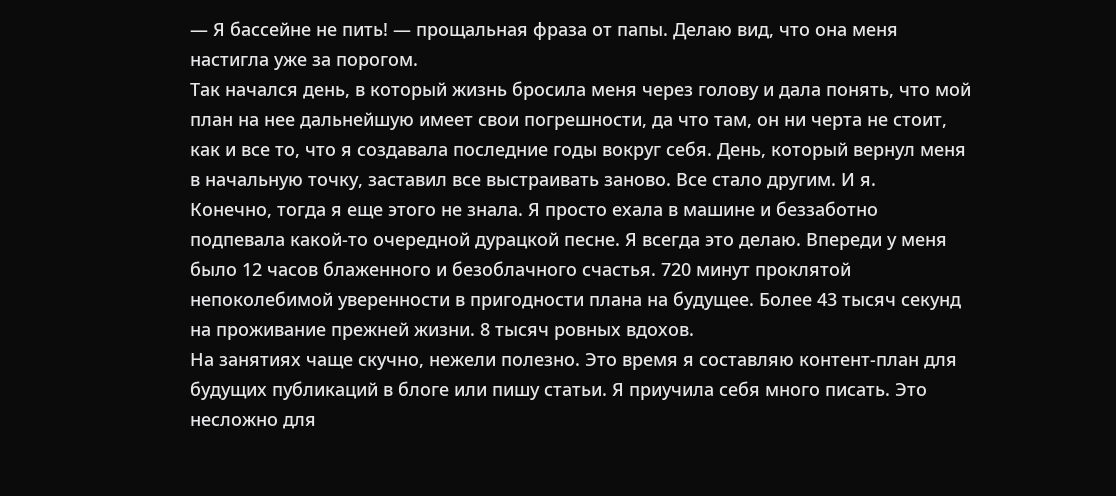— Я бассейне не пить! — прощальная фраза от папы. Делаю вид, что она меня настигла уже за порогом.
Так начался день, в который жизнь бросила меня через голову и дала понять, что мой план на нее дальнейшую имеет свои погрешности, да что там, он ни черта не стоит, как и все то, что я создавала последние годы вокруг себя. День, который вернул меня в начальную точку, заставил все выстраивать заново. Все стало другим. И я.
Конечно, тогда я еще этого не знала. Я просто ехала в машине и беззаботно подпевала какой-то очередной дурацкой песне. Я всегда это делаю. Впереди у меня было 12 часов блаженного и безоблачного счастья. 720 минут проклятой непоколебимой уверенности в пригодности плана на будущее. Более 43 тысяч секунд на проживание прежней жизни. 8 тысяч ровных вдохов.
На занятиях чаще скучно, нежели полезно. Это время я составляю контент-план для будущих публикаций в блоге или пишу статьи. Я приучила себя много писать. Это несложно для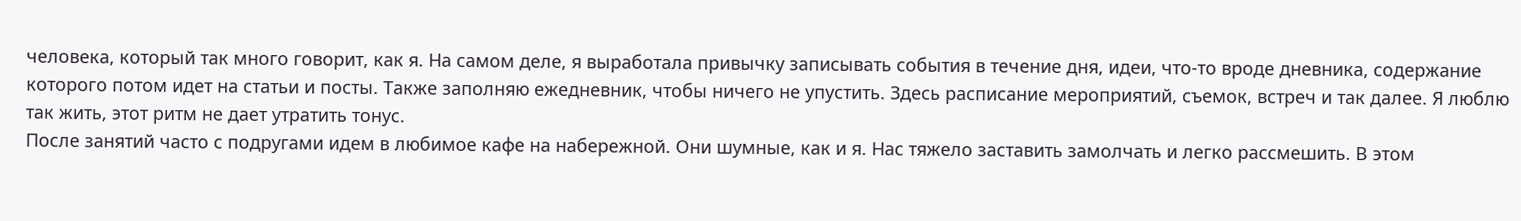человека, который так много говорит, как я. На самом деле, я выработала привычку записывать события в течение дня, идеи, что-то вроде дневника, содержание которого потом идет на статьи и посты. Также заполняю ежедневник, чтобы ничего не упустить. Здесь расписание мероприятий, съемок, встреч и так далее. Я люблю так жить, этот ритм не дает утратить тонус.
После занятий часто с подругами идем в любимое кафе на набережной. Они шумные, как и я. Нас тяжело заставить замолчать и легко рассмешить. В этом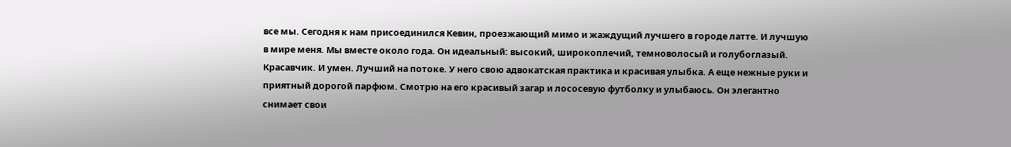все мы. Сегодня к нам присоединился Кевин, проезжающий мимо и жаждущий лучшего в городе латте. И лучшую в мире меня. Мы вместе около года. Он идеальный: высокий, широкоплечий, темноволосый и голубоглазый. Красавчик. И умен. Лучший на потоке. У него свою адвокатская практика и красивая улыбка. А еще нежные руки и приятный дорогой парфюм. Смотрю на его красивый загар и лососевую футболку и улыбаюсь. Он элегантно снимает свои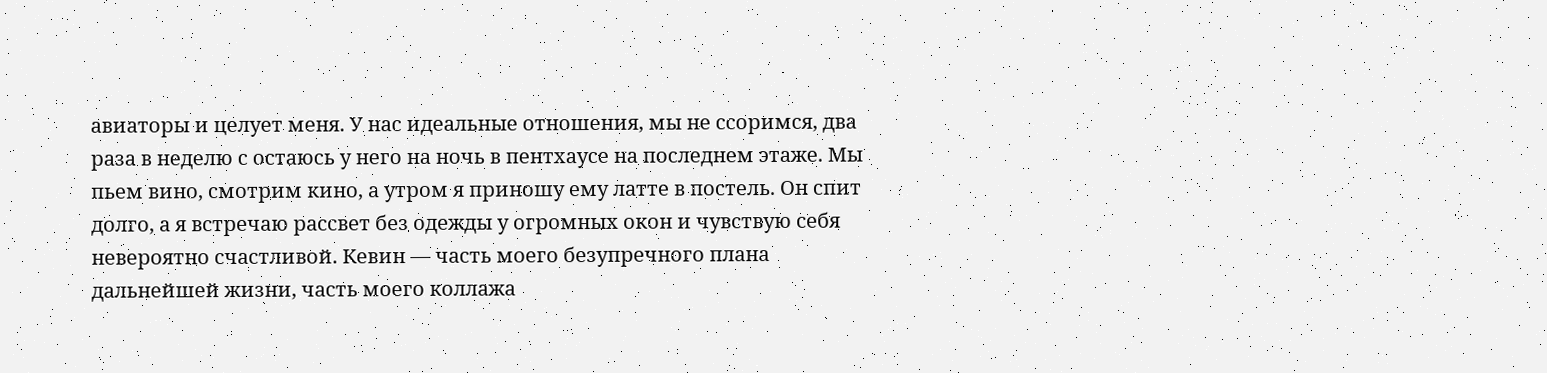авиаторы и целует меня. У нас идеальные отношения, мы не ссоримся, два раза в неделю с остаюсь у него на ночь в пентхаусе на последнем этаже. Мы пьем вино, смотрим кино, а утром я приношу ему латте в постель. Он спит долго, а я встречаю рассвет без одежды у огромных окон и чувствую себя невероятно счастливой. Кевин — часть моего безупречного плана дальнейшей жизни, часть моего коллажа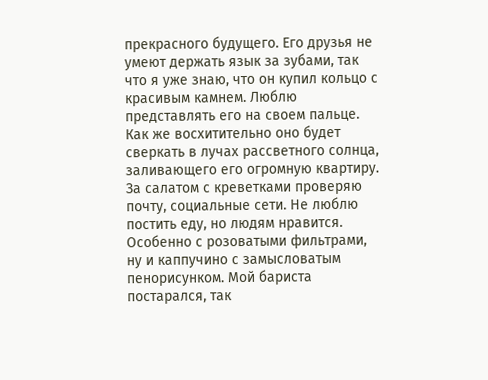прекрасного будущего. Его друзья не умеют держать язык за зубами, так что я уже знаю, что он купил кольцо с красивым камнем. Люблю представлять его на своем пальце. Как же восхитительно оно будет сверкать в лучах рассветного солнца, заливающего его огромную квартиру.
За салатом с креветками проверяю почту, социальные сети. Не люблю постить еду, но людям нравится. Особенно с розоватыми фильтрами, ну и каппучино с замысловатым пенорисунком. Мой бариста постарался, так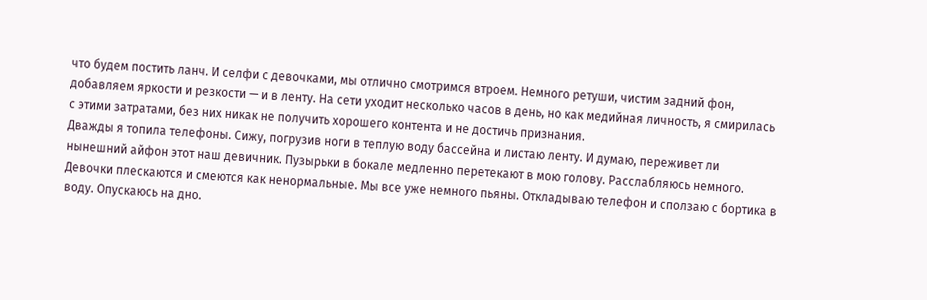что будем постить ланч. И селфи с девочками, мы отлично смотримся втроем. Немного ретуши, чистим задний фон, добавляем яркости и резкости — и в ленту. На сети уходит несколько часов в день, но как медийная личность, я смирилась с этими затратами, без них никак не получить хорошего контента и не достичь признания.
Дважды я топила телефоны. Сижу, погрузив ноги в теплую воду бассейна и листаю ленту. И думаю, переживет ли нынешний айфон этот наш девичник. Пузырьки в бокале медленно перетекают в мою голову. Расслабляюсь немного. Девочки плескаются и смеются как ненормальные. Мы все уже немного пьяны. Откладываю телефон и сползаю с бортика в воду. Опускаюсь на дно.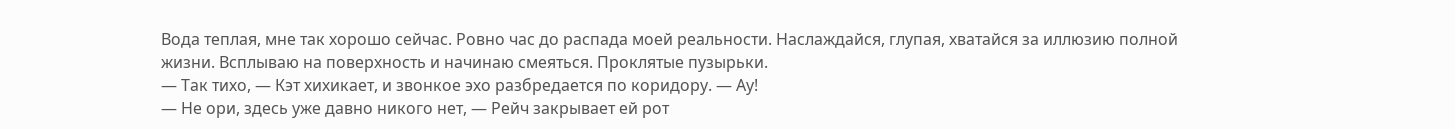Вода теплая, мне так хорошо сейчас. Ровно час до распада моей реальности. Наслаждайся, глупая, хватайся за иллюзию полной жизни. Всплываю на поверхность и начинаю смеяться. Проклятые пузырьки.
— Так тихо, — Кэт хихикает, и звонкое эхо разбредается по коридору. — Ау!
— Не ори, здесь уже давно никого нет, — Рейч закрывает ей рот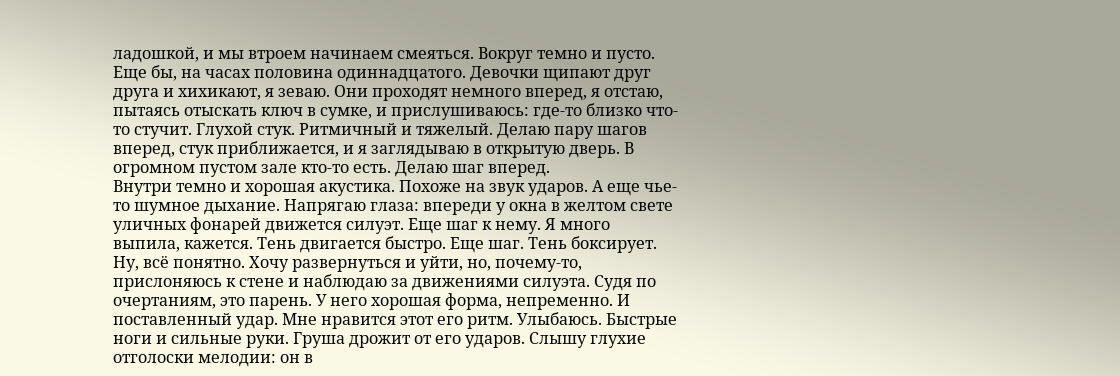ладошкой, и мы втроем начинаем смеяться. Вокруг темно и пусто. Еще бы, на часах половина одиннадцатого. Девочки щипают друг друга и хихикают, я зеваю. Они проходят немного вперед, я отстаю, пытаясь отыскать ключ в сумке, и прислушиваюсь: где-то близко что-то стучит. Глухой стук. Ритмичный и тяжелый. Делаю пару шагов вперед, стук приближается, и я заглядываю в открытую дверь. В огромном пустом зале кто-то есть. Делаю шаг вперед.
Внутри темно и хорошая акустика. Похоже на звук ударов. А еще чье-то шумное дыхание. Напрягаю глаза: впереди у окна в желтом свете уличных фонарей движется силуэт. Еще шаг к нему. Я много выпила, кажется. Тень двигается быстро. Еще шаг. Тень боксирует. Ну, всё понятно. Хочу развернуться и уйти, но, почему-то, прислоняюсь к стене и наблюдаю за движениями силуэта. Судя по очертаниям, это парень. У него хорошая форма, непременно. И поставленный удар. Мне нравится этот его ритм. Улыбаюсь. Быстрые ноги и сильные руки. Груша дрожит от его ударов. Слышу глухие отголоски мелодии: он в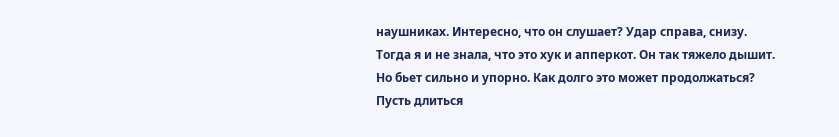наушниках. Интересно, что он слушает? Удар справа, снизу. Тогда я и не знала, что это хук и апперкот. Он так тяжело дышит. Но бьет сильно и упорно. Как долго это может продолжаться? Пусть длиться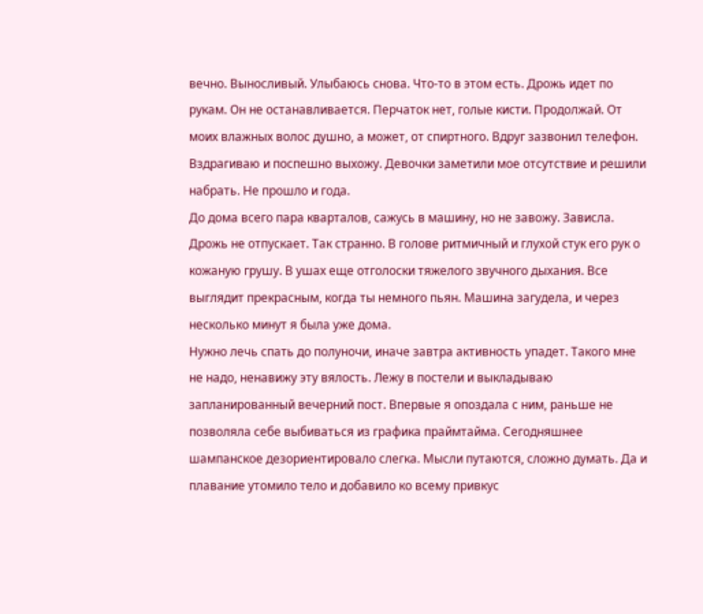вечно. Выносливый. Улыбаюсь снова. Что-то в этом есть. Дрожь идет по рукам. Он не останавливается. Перчаток нет, голые кисти. Продолжай. От моих влажных волос душно, а может, от спиртного. Вдруг зазвонил телефон. Вздрагиваю и поспешно выхожу. Девочки заметили мое отсутствие и решили набрать. Не прошло и года.
До дома всего пара кварталов, сажусь в машину, но не завожу. Зависла. Дрожь не отпускает. Так странно. В голове ритмичный и глухой стук его рук о кожаную грушу. В ушах еще отголоски тяжелого звучного дыхания. Все выглядит прекрасным, когда ты немного пьян. Машина загудела, и через несколько минут я была уже дома.
Нужно лечь спать до полуночи, иначе завтра активность упадет. Такого мне не надо, ненавижу эту вялость. Лежу в постели и выкладываю запланированный вечерний пост. Впервые я опоздала с ним, раньше не позволяла себе выбиваться из графика праймтайма. Сегодняшнее шампанское дезориентировало слегка. Мысли путаются, сложно думать. Да и плавание утомило тело и добавило ко всему привкус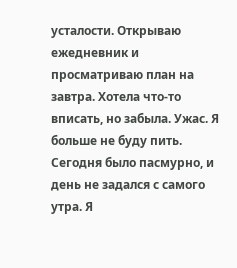усталости. Открываю ежедневник и просматриваю план на завтра. Хотела что-то вписать, но забыла. Ужас. Я больше не буду пить.
Сегодня было пасмурно, и день не задался с самого утра. Я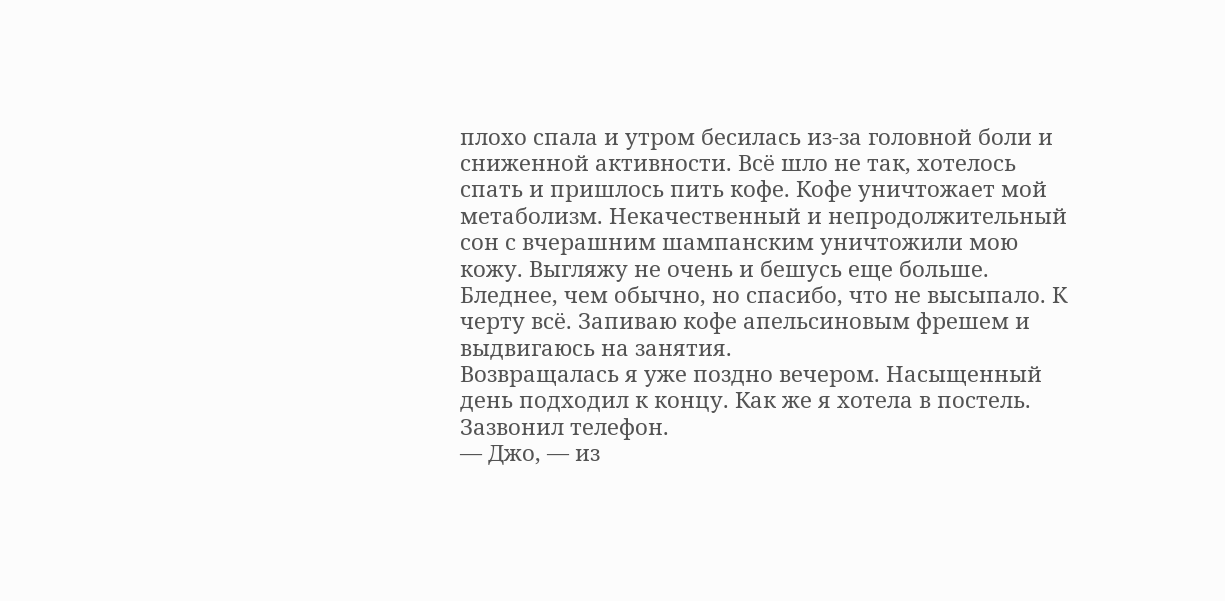плохо спала и утром бесилась из-за головной боли и сниженной активности. Всё шло не так, хотелось спать и пришлось пить кофе. Кофе уничтожает мой метаболизм. Некачественный и непродолжительный сон с вчерашним шампанским уничтожили мою кожу. Выгляжу не очень и бешусь еще больше. Бледнее, чем обычно, но спасибо, что не высыпало. К черту всё. Запиваю кофе апельсиновым фрешем и выдвигаюсь на занятия.
Возвращалась я уже поздно вечером. Насыщенный день подходил к концу. Как же я хотела в постель. Зазвонил телефон.
— Джо, — из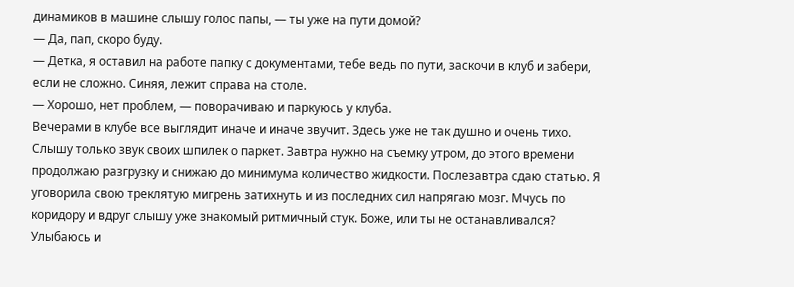динамиков в машине слышу голос папы, — ты уже на пути домой?
— Да, пап, скоро буду.
— Детка, я оставил на работе папку с документами, тебе ведь по пути, заскочи в клуб и забери, если не сложно. Синяя, лежит справа на столе.
— Хорошо, нет проблем, — поворачиваю и паркуюсь у клуба.
Вечерами в клубе все выглядит иначе и иначе звучит. Здесь уже не так душно и очень тихо. Слышу только звук своих шпилек о паркет. Завтра нужно на съемку утром, до этого времени продолжаю разгрузку и снижаю до минимума количество жидкости. Послезавтра сдаю статью. Я уговорила свою треклятую мигрень затихнуть и из последних сил напрягаю мозг. Мчусь по коридору и вдруг слышу уже знакомый ритмичный стук. Боже, или ты не останавливался? Улыбаюсь и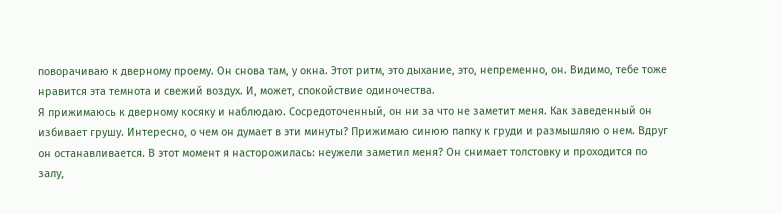поворачиваю к дверному проему. Он снова там, у окна. Этот ритм, это дыхание, это, непременно, он. Видимо, тебе тоже нравится эта темнота и свежий воздух. И, может, спокойствие одиночества.
Я прижимаюсь к дверному косяку и наблюдаю. Сосредоточенный, он ни за что не заметит меня. Как заведенный он избивает грушу. Интересно, о чем он думает в эти минуты? Прижимаю синюю папку к груди и размышляю о нем. Вдруг он останавливается. В этот момент я насторожилась: неужели заметил меня? Он снимает толстовку и проходится по залу,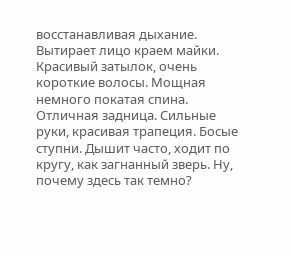восстанавливая дыхание. Вытирает лицо краем майки. Красивый затылок, очень короткие волосы. Мощная немного покатая спина. Отличная задница. Сильные руки, красивая трапеция. Босые ступни. Дышит часто, ходит по кругу, как загнанный зверь. Ну, почему здесь так темно?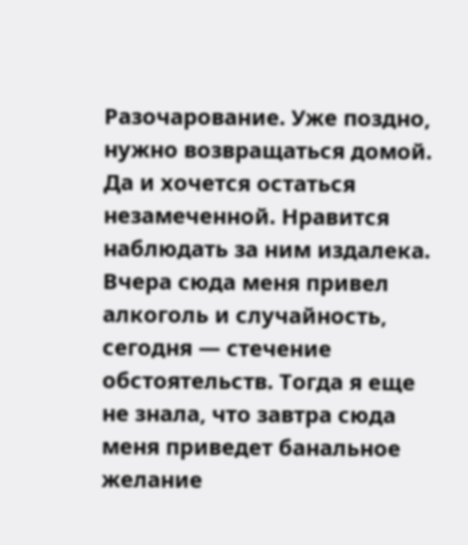Разочарование. Уже поздно, нужно возвращаться домой. Да и хочется остаться незамеченной. Нравится наблюдать за ним издалека. Вчера сюда меня привел алкоголь и случайность, сегодня — стечение обстоятельств. Тогда я еще не знала, что завтра сюда меня приведет банальное желание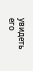увидеть его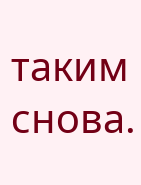таким снова.